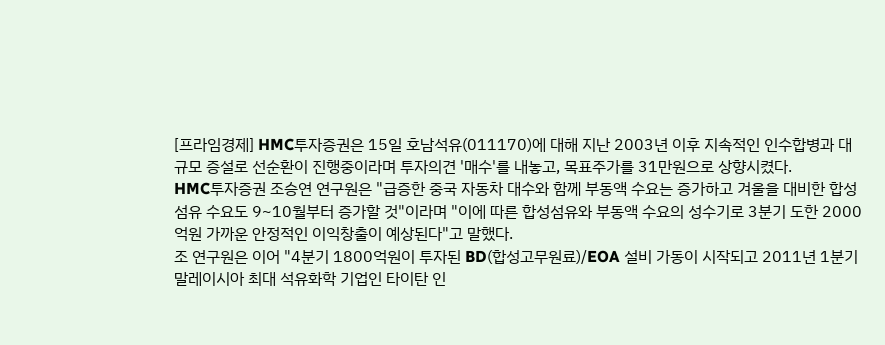[프라임경제] HMC투자증권은 15일 호남석유(011170)에 대해 지난 2003년 이후 지속적인 인수합병과 대규모 증설로 선순환이 진행중이라며 투자의견 '매수'를 내놓고, 목표주가를 31만원으로 상향시켰다.
HMC투자증권 조승연 연구원은 "급증한 중국 자동차 대수와 함께 부동액 수요는 증가하고 겨울을 대비한 합성섬유 수요도 9~10월부터 증가할 것"이라며 "이에 따른 합성섬유와 부동액 수요의 성수기로 3분기 도한 2000억원 가까운 안정적인 이익창출이 예상된다"고 말했다.
조 연구원은 이어 "4분기 1800억원이 투자된 BD(합성고무원료)/EOA 설비 가동이 시작되고 2011년 1분기 말레이시아 최대 석유화학 기업인 타이탄 인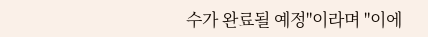수가 완료될 예정"이라며 "이에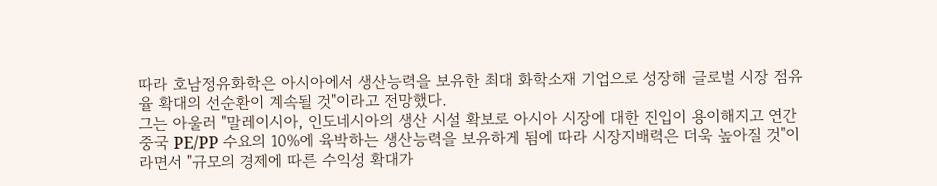따라 호남정유화학은 아시아에서 생산능력을 보유한 최대 화학소재 기업으로 성장해 글로벌 시장 점유율 확대의 선순환이 계속될 것"이라고 전망했다.
그는 아울러 "말레이시아, 인도네시아의 생산 시설 확보로 아시아 시장에 대한 진입이 용이해지고 연간 중국 PE/PP 수요의 10%에 육박하는 생산능력을 보유하게 됨에 따라 시장지배력은 더욱 높아질 것"이라면서 "규모의 경제에 따른 수익성 확대가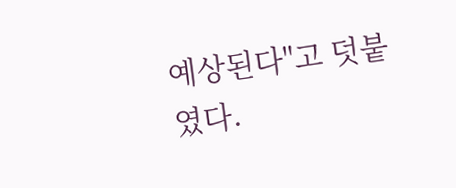예상된다"고 덧붙였다.